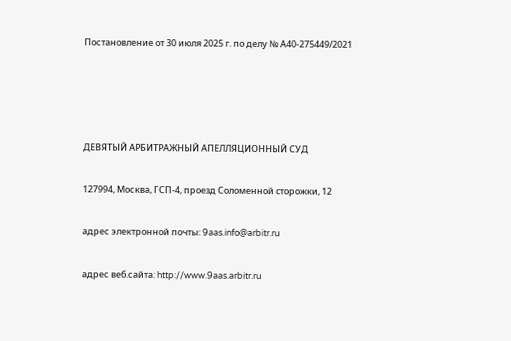Постановление от 30 июля 2025 г. по делу № А40-275449/2021




ДЕВЯТЫЙ АРБИТРАЖНЫЙ АПЕЛЛЯЦИОННЫЙ СУД

127994, Москва, ГСП-4, проезд Соломенной cторожки, 12

адрес электронной почты: 9aas.info@arbitr.ru

адрес веб.сайта: http://www.9aas.arbitr.ru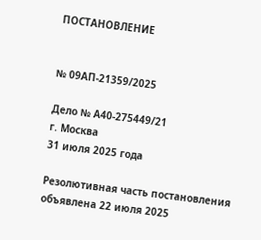ПОСТАНОВЛЕНИЕ


№ 09АП-21359/2025

Дело № А40-275449/21
г. Москва
31 июля 2025 года

Резолютивная часть постановления объявлена 22 июля 2025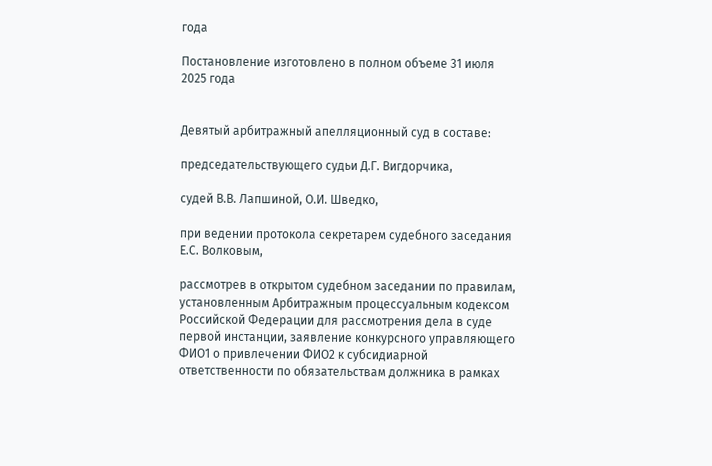года

Постановление изготовлено в полном объеме 31 июля 2025 года


Девятый арбитражный апелляционный суд в составе:

председательствующего судьи Д.Г. Вигдорчика,

судей В.В. Лапшиной, О.И. Шведко,

при ведении протокола секретарем судебного заседания Е.С. Волковым,

рассмотрев в открытом судебном заседании по правилам, установленным Арбитражным процессуальным кодексом Российской Федерации для рассмотрения дела в суде первой инстанции, заявление конкурсного управляющего ФИО1 о привлечении ФИО2 к субсидиарной ответственности по обязательствам должника в рамках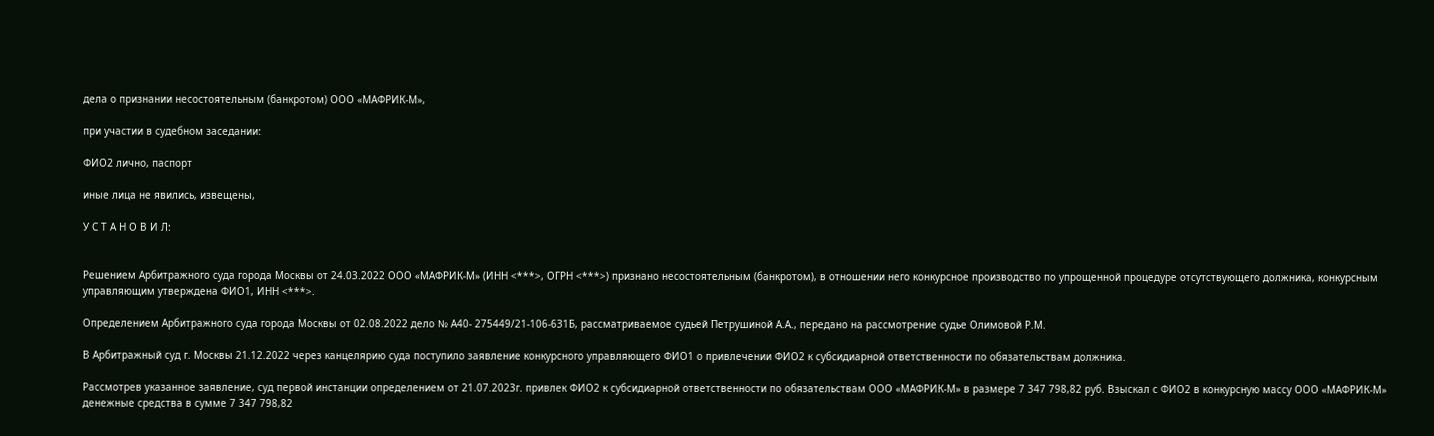дела о признании несостоятельным (банкротом) ООО «МАФРИК-М»,

при участии в судебном заседании:

ФИО2 лично, паспорт

иные лица не явились, извещены,

У С Т А Н О В И Л:


Решением Арбитражного суда города Москвы от 24.03.2022 ООО «МАФРИК-М» (ИНН <***>, ОГРН <***>) признано несостоятельным (банкротом), в отношении него конкурсное производство по упрощенной процедуре отсутствующего должника, конкурсным управляющим утверждена ФИО1, ИНН <***>.

Определением Арбитражного суда города Москвы от 02.08.2022 дело № А40- 275449/21-106-631Б, рассматриваемое судьей Петрушиной А.А., передано на рассмотрение судье Олимовой Р.М.

В Арбитражный суд г. Москвы 21.12.2022 через канцелярию суда поступило заявление конкурсного управляющего ФИО1 о привлечении ФИО2 к субсидиарной ответственности по обязательствам должника.

Рассмотрев указанное заявление, суд первой инстанции определением от 21.07.2023г. привлек ФИО2 к субсидиарной ответственности по обязательствам ООО «МАФРИК-М» в размере 7 347 798,82 руб. Взыскал с ФИО2 в конкурсную массу ООО «МАФРИК-М» денежные средства в сумме 7 347 798,82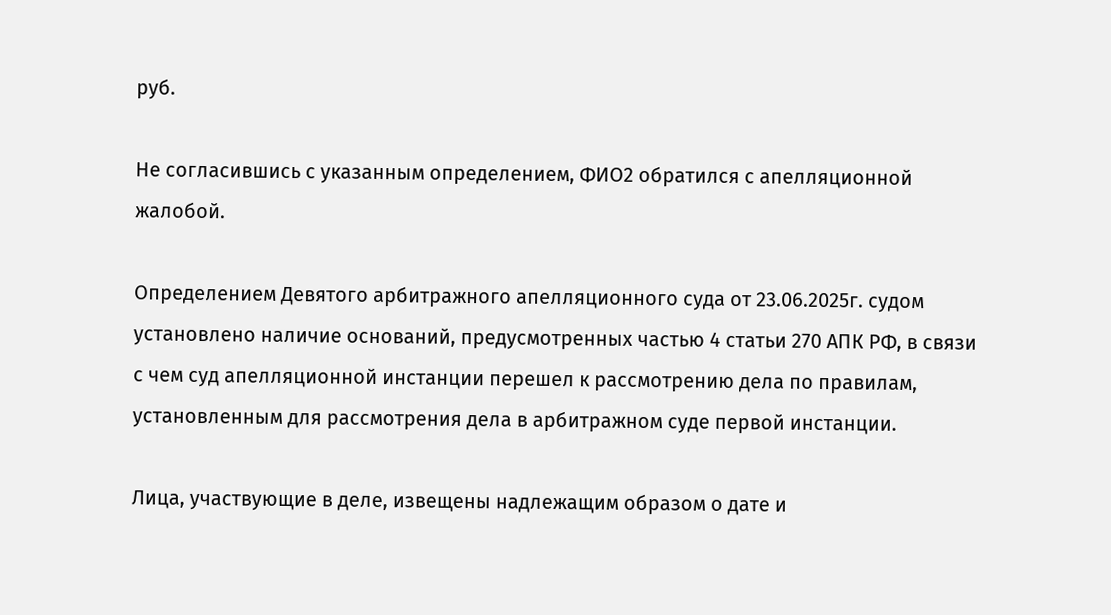руб.

Не согласившись с указанным определением, ФИО2 обратился с апелляционной жалобой.

Определением Девятого арбитражного апелляционного суда от 23.06.2025г. судом установлено наличие оснований, предусмотренных частью 4 статьи 270 АПК РФ, в связи с чем суд апелляционной инстанции перешел к рассмотрению дела по правилам, установленным для рассмотрения дела в арбитражном суде первой инстанции.

Лица, участвующие в деле, извещены надлежащим образом о дате и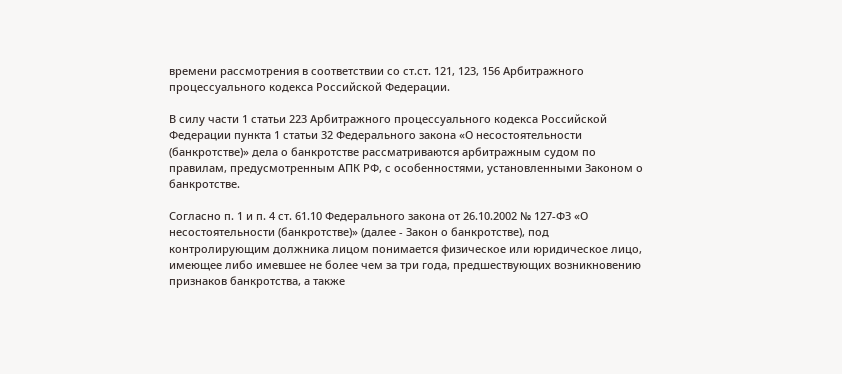времени рассмотрения в соответствии со ст.ст. 121, 123, 156 Арбитражного процессуального кодекса Российской Федерации.

В силу части 1 статьи 223 Арбитражного процессуального кодекса Российской Федерации пункта 1 статьи 32 Федерального закона «О несостоятельности (банкротстве)» дела о банкротстве рассматриваются арбитражным судом по правилам, предусмотренным АПК РФ, с особенностями, установленными Законом о банкротстве.

Согласно п. 1 и п. 4 ст. 61.10 Федерального закона от 26.10.2002 № 127-ФЗ «О несостоятельности (банкротстве)» (далее - Закон о банкротстве), под контролирующим должника лицом понимается физическое или юридическое лицо, имеющее либо имевшее не более чем за три года, предшествующих возникновению признаков банкротства, а также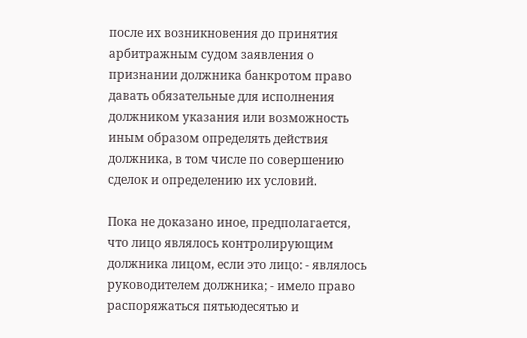после их возникновения до принятия арбитражным судом заявления о признании должника банкротом право давать обязательные для исполнения должником указания или возможность иным образом определять действия должника, в том числе по совершению сделок и определению их условий.

Пока не доказано иное, предполагается, что лицо являлось контролирующим должника лицом, если это лицо: - являлось руководителем должника; - имело право распоряжаться пятьюдесятью и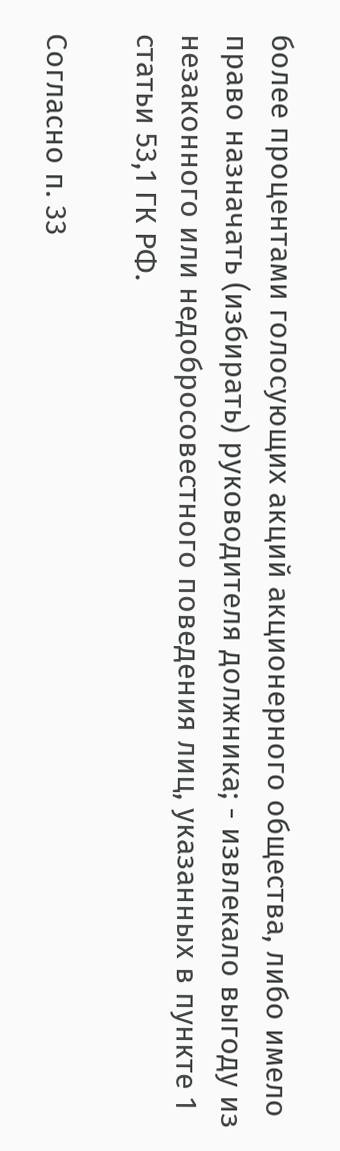более процентами голосующих акций акционерного общества, либо имело право назначать (избирать) руководителя должника; - извлекало выгоду из незаконного или недобросовестного поведения лиц, указанных в пункте 1 статьи 53,1 ГК РФ.

Согласно п. 33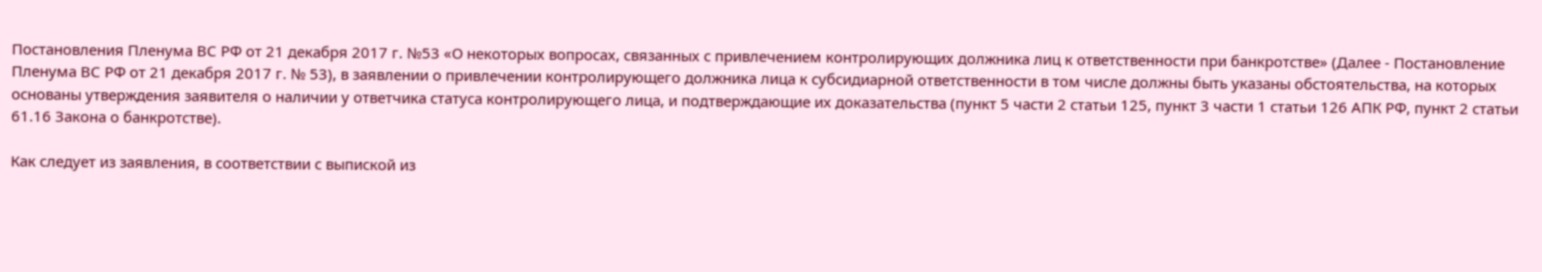Постановления Пленума ВС РФ от 21 декабря 2017 г. №53 «О некоторых вопросах, связанных с привлечением контролирующих должника лиц к ответственности при банкротстве» (Далее - Постановление Пленума ВС РФ от 21 декабря 2017 г. № 53), в заявлении о привлечении контролирующего должника лица к субсидиарной ответственности в том числе должны быть указаны обстоятельства, на которых основаны утверждения заявителя о наличии у ответчика статуса контролирующего лица, и подтверждающие их доказательства (пункт 5 части 2 статьи 125, пункт 3 части 1 статьи 126 АПК РФ, пункт 2 статьи 61.16 Закона о банкротстве).

Как следует из заявления, в соответствии с выпиской из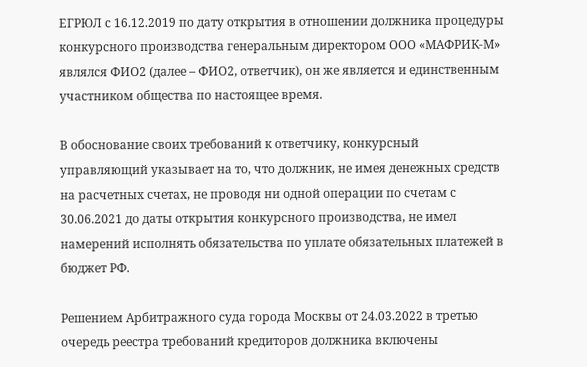ЕГРЮЛ с 16.12.2019 по дату открытия в отношении должника процедуры конкурсного производства генеральным директором ООО «МАФРИК-М» являлся ФИО2 (далее – ФИО2, ответчик), он же является и единственным участником общества по настоящее время.

В обоснование своих требований к ответчику, конкурсный управляющий указывает на то, что должник, не имея денежных средств на расчетных счетах, не проводя ни одной операции по счетам с 30.06.2021 до даты открытия конкурсного производства, не имел намерений исполнять обязательства по уплате обязательных платежей в бюджет РФ.

Решением Арбитражного суда города Москвы от 24.03.2022 в третью очередь реестра требований кредиторов должника включены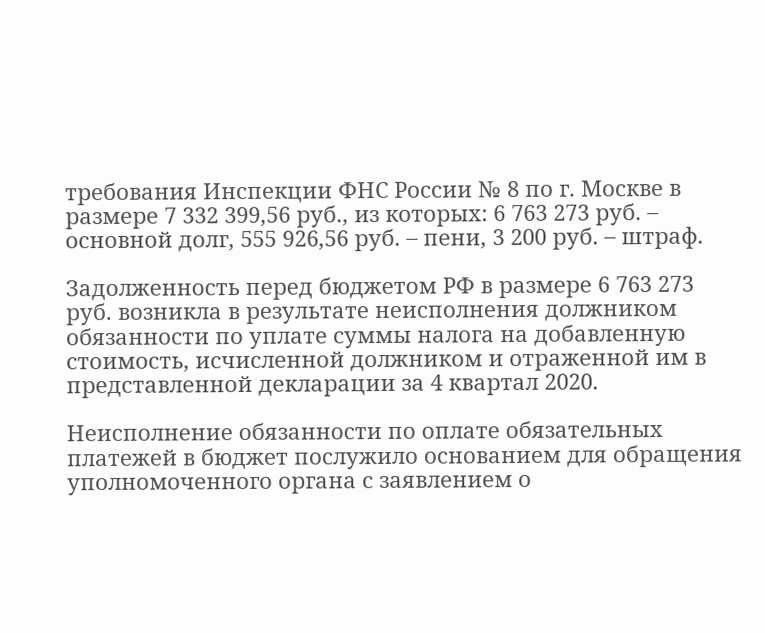требования Инспекции ФНС России № 8 по г. Москве в размере 7 332 399,56 руб., из которых: 6 763 273 руб. – основной долг, 555 926,56 руб. – пени, 3 200 руб. – штраф.

Задолженность перед бюджетом РФ в размере 6 763 273 руб. возникла в результате неисполнения должником обязанности по уплате суммы налога на добавленную стоимость, исчисленной должником и отраженной им в представленной декларации за 4 квартал 2020.

Неисполнение обязанности по оплате обязательных платежей в бюджет послужило основанием для обращения уполномоченного органа с заявлением о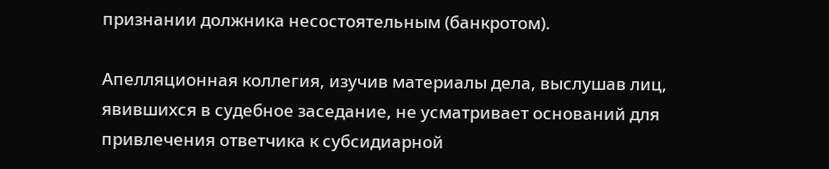признании должника несостоятельным (банкротом).

Апелляционная коллегия, изучив материалы дела, выслушав лиц, явившихся в судебное заседание, не усматривает оснований для привлечения ответчика к субсидиарной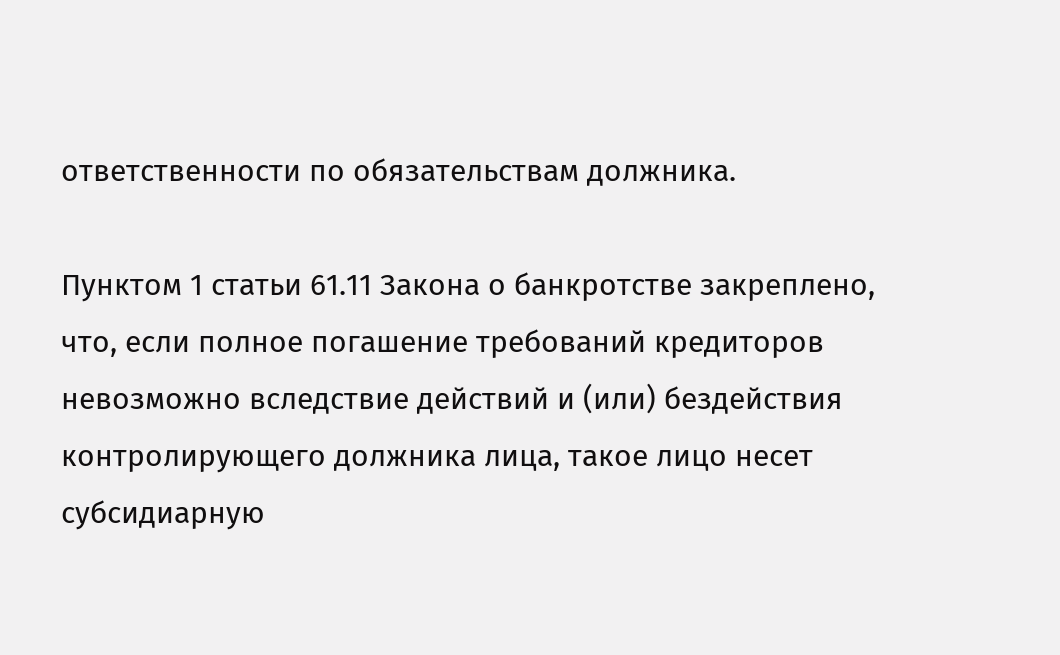ответственности по обязательствам должника.

Пунктом 1 статьи 61.11 Закона о банкротстве закреплено, что, если полное погашение требований кредиторов невозможно вследствие действий и (или) бездействия контролирующего должника лица, такое лицо несет субсидиарную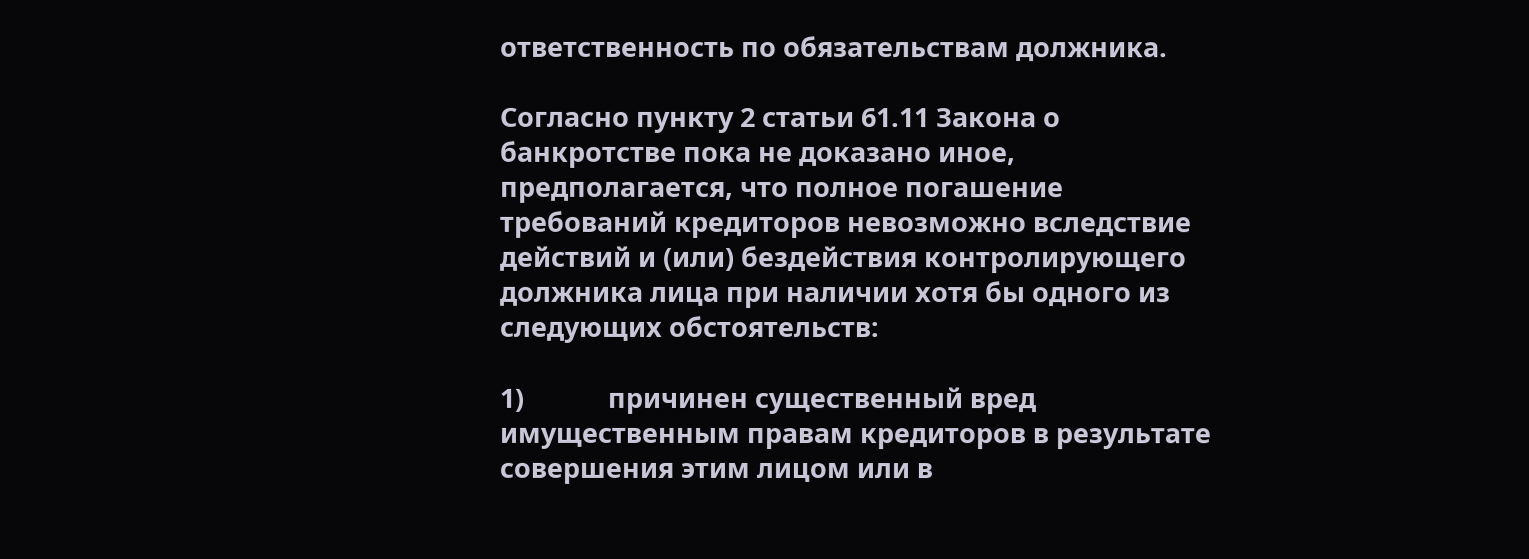ответственность по обязательствам должника.

Согласно пункту 2 статьи 61.11 Закона о банкротстве пока не доказано иное, предполагается, что полное погашение требований кредиторов невозможно вследствие действий и (или) бездействия контролирующего должника лица при наличии хотя бы одного из следующих обстоятельств:

1)            причинен существенный вред имущественным правам кредиторов в результате совершения этим лицом или в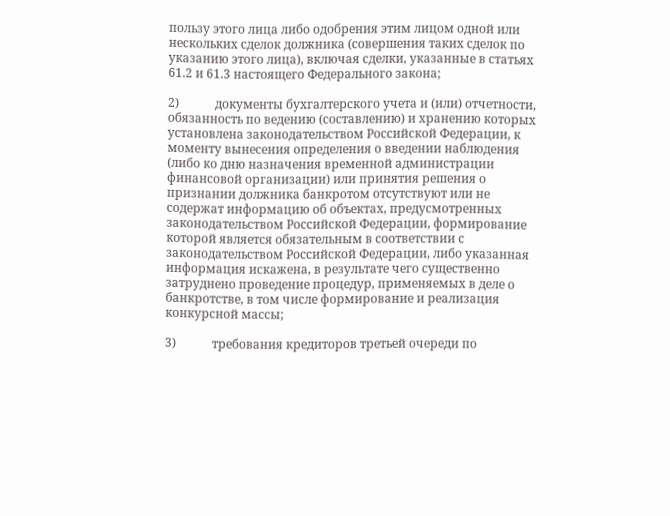пользу этого лица либо одобрения этим лицом одной или нескольких сделок должника (совершения таких сделок по указанию этого лица), включая сделки, указанные в статьях 61.2 и 61.3 настоящего Федерального закона;

2)            документы бухгалтерского учета и (или) отчетности, обязанность по ведению (составлению) и хранению которых установлена законодательством Российской Федерации, к моменту вынесения определения о введении наблюдения (либо ко дню назначения временной администрации финансовой организации) или принятия решения о признании должника банкротом отсутствуют или не содержат информацию об объектах, предусмотренных законодательством Российской Федерации, формирование которой является обязательным в соответствии с законодательством Российской Федерации, либо указанная информация искажена, в результате чего существенно затруднено проведение процедур, применяемых в деле о банкротстве, в том числе формирование и реализация конкурсной массы;

3)            требования кредиторов третьей очереди по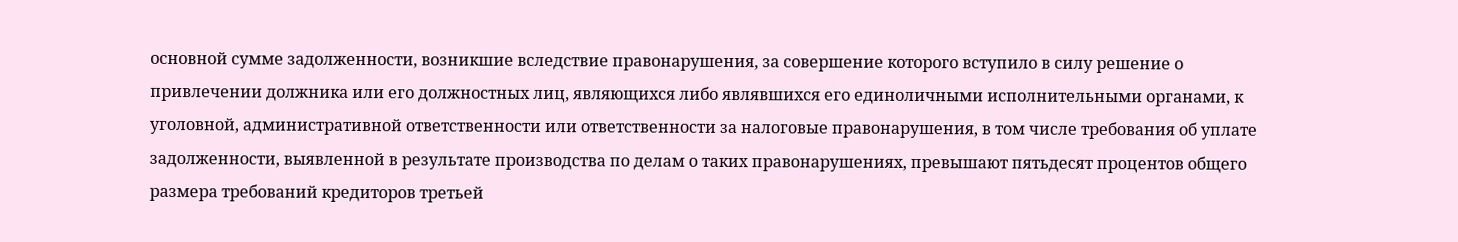основной сумме задолженности, возникшие вследствие правонарушения, за совершение которого вступило в силу решение о привлечении должника или его должностных лиц, являющихся либо являвшихся его единоличными исполнительными органами, к уголовной, административной ответственности или ответственности за налоговые правонарушения, в том числе требования об уплате задолженности, выявленной в результате производства по делам о таких правонарушениях, превышают пятьдесят процентов общего размера требований кредиторов третьей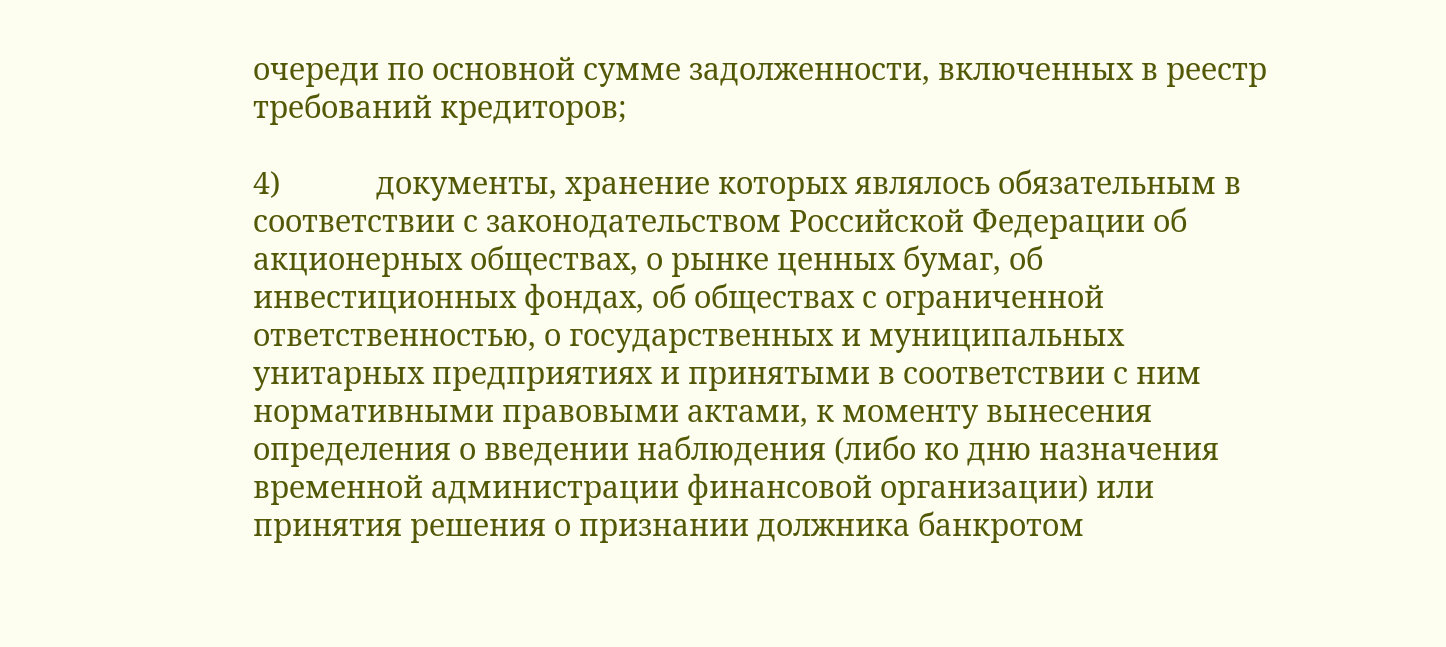очереди по основной сумме задолженности, включенных в реестр требований кредиторов;

4)            документы, хранение которых являлось обязательным в соответствии с законодательством Российской Федерации об акционерных обществах, о рынке ценных бумаг, об инвестиционных фондах, об обществах с ограниченной ответственностью, о государственных и муниципальных унитарных предприятиях и принятыми в соответствии с ним нормативными правовыми актами, к моменту вынесения определения о введении наблюдения (либо ко дню назначения временной администрации финансовой организации) или принятия решения о признании должника банкротом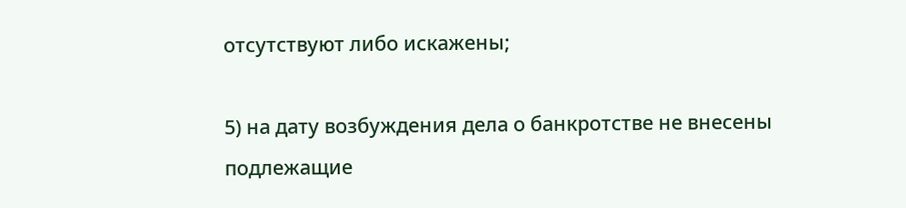отсутствуют либо искажены;

5) на дату возбуждения дела о банкротстве не внесены подлежащие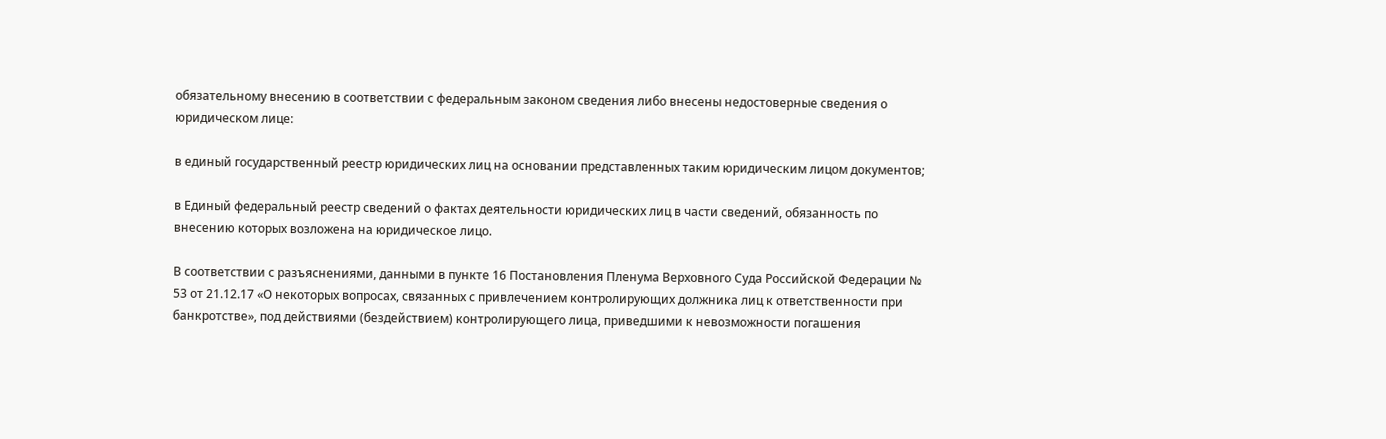обязательному внесению в соответствии с федеральным законом сведения либо внесены недостоверные сведения о юридическом лице:

в единый государственный реестр юридических лиц на основании представленных таким юридическим лицом документов;

в Единый федеральный реестр сведений о фактах деятельности юридических лиц в части сведений, обязанность по внесению которых возложена на юридическое лицо.

В соответствии с разъяснениями, данными в пункте 16 Постановления Пленума Верховного Суда Российской Федерации № 53 от 21.12.17 «О некоторых вопросах, связанных с привлечением контролирующих должника лиц к ответственности при банкротстве», под действиями (бездействием) контролирующего лица, приведшими к невозможности погашения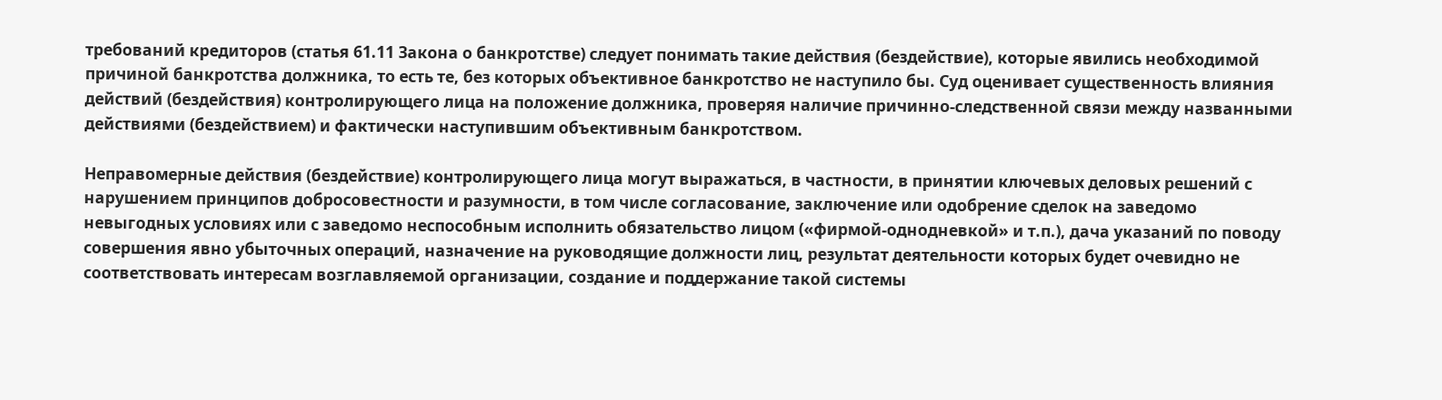требований кредиторов (статья 61.11 Закона о банкротстве) следует понимать такие действия (бездействие), которые явились необходимой причиной банкротства должника, то есть те, без которых объективное банкротство не наступило бы. Суд оценивает существенность влияния действий (бездействия) контролирующего лица на положение должника, проверяя наличие причинно-следственной связи между названными действиями (бездействием) и фактически наступившим объективным банкротством.

Неправомерные действия (бездействие) контролирующего лица могут выражаться, в частности, в принятии ключевых деловых решений с нарушением принципов добросовестности и разумности, в том числе согласование, заключение или одобрение сделок на заведомо невыгодных условиях или с заведомо неспособным исполнить обязательство лицом («фирмой-однодневкой» и т.п.), дача указаний по поводу совершения явно убыточных операций, назначение на руководящие должности лиц, результат деятельности которых будет очевидно не соответствовать интересам возглавляемой организации, создание и поддержание такой системы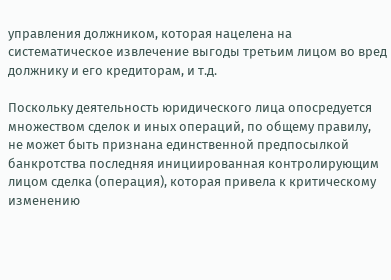управления должником, которая нацелена на систематическое извлечение выгоды третьим лицом во вред должнику и его кредиторам, и т.д.

Поскольку деятельность юридического лица опосредуется множеством сделок и иных операций, по общему правилу, не может быть признана единственной предпосылкой банкротства последняя инициированная контролирующим лицом сделка (операция), которая привела к критическому изменению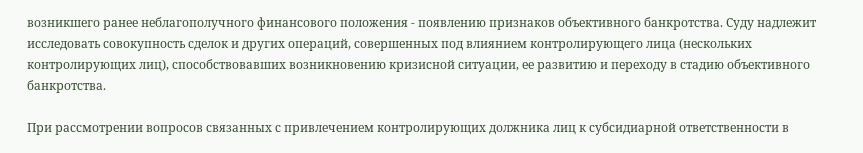возникшего ранее неблагополучного финансового положения - появлению признаков объективного банкротства. Суду надлежит исследовать совокупность сделок и других операций, совершенных под влиянием контролирующего лица (нескольких контролирующих лиц), способствовавших возникновению кризисной ситуации, ее развитию и переходу в стадию объективного банкротства.

При рассмотрении вопросов связанных с привлечением контролирующих должника лиц к субсидиарной ответственности в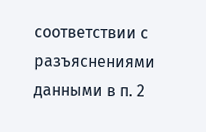соответствии с разъяснениями данными в п. 2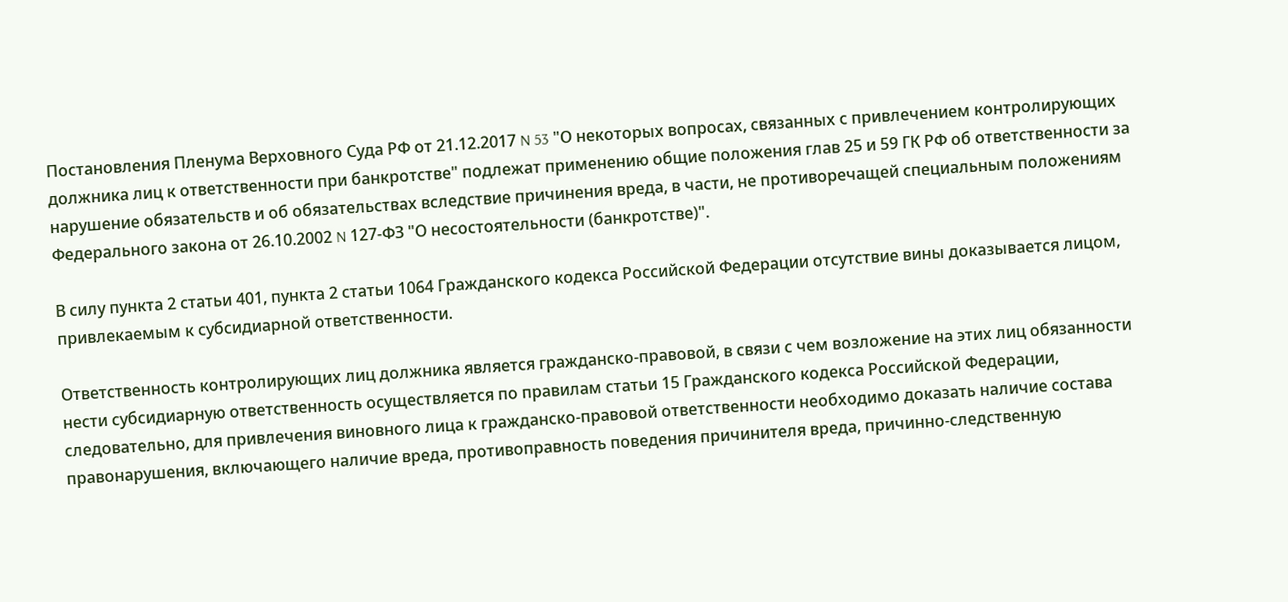Постановления Пленума Верховного Суда РФ от 21.12.2017 N 53 "О некоторых вопросах, связанных с привлечением контролирующих должника лиц к ответственности при банкротстве" подлежат применению общие положения глав 25 и 59 ГК РФ об ответственности за нарушение обязательств и об обязательствах вследствие причинения вреда, в части, не противоречащей специальным положениям Федерального закона от 26.10.2002 N 127-ФЗ "О несостоятельности (банкротстве)".

В силу пункта 2 статьи 401, пункта 2 статьи 1064 Гражданского кодекса Российской Федерации отсутствие вины доказывается лицом, привлекаемым к субсидиарной ответственности.

Ответственность контролирующих лиц должника является гражданско-правовой, в связи с чем возложение на этих лиц обязанности нести субсидиарную ответственность осуществляется по правилам статьи 15 Гражданского кодекса Российской Федерации, следовательно, для привлечения виновного лица к гражданско-правовой ответственности необходимо доказать наличие состава правонарушения, включающего наличие вреда, противоправность поведения причинителя вреда, причинно-следственную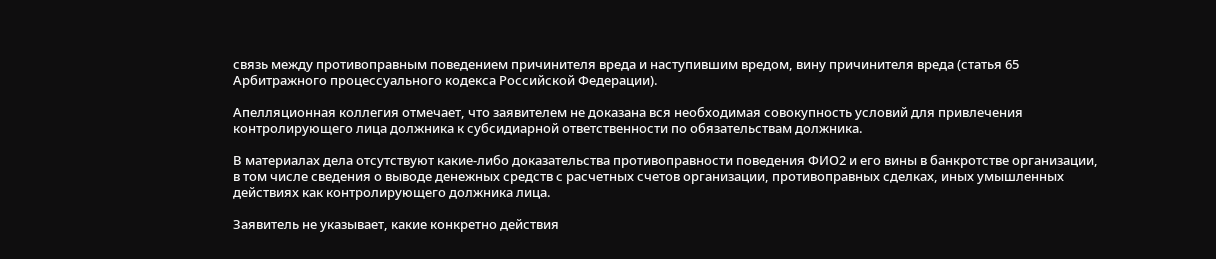связь между противоправным поведением причинителя вреда и наступившим вредом, вину причинителя вреда (статья 65 Арбитражного процессуального кодекса Российской Федерации).

Апелляционная коллегия отмечает, что заявителем не доказана вся необходимая совокупность условий для привлечения контролирующего лица должника к субсидиарной ответственности по обязательствам должника.

В материалах дела отсутствуют какие-либо доказательства противоправности поведения ФИО2 и его вины в банкротстве организации, в том числе сведения о выводе денежных средств с расчетных счетов организации, противоправных сделках, иных умышленных действиях как контролирующего должника лица.

Заявитель не указывает, какие конкретно действия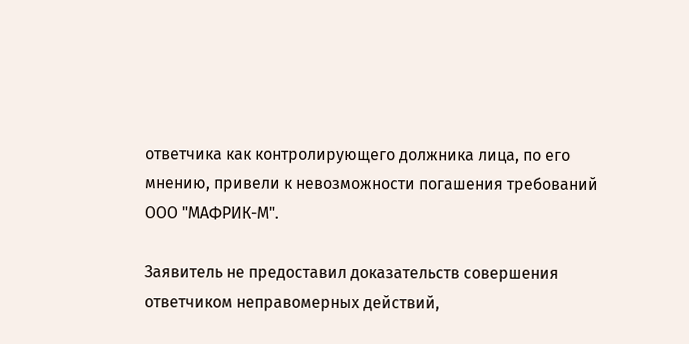ответчика как контролирующего должника лица, по его мнению, привели к невозможности погашения требований ООО "МАФРИК-М".

Заявитель не предоставил доказательств совершения ответчиком неправомерных действий,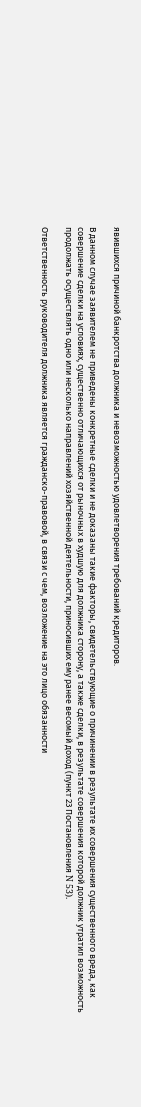явившихся причиной банкротства должника и невозможностью удовлетворения требований кредиторов.

В данном случае заявителем не приведены конкретные сделки и не доказаны такие факторы, свидетельствующие о причинении в результате их совершения существенного вреда, как совершение сделки на условиях, существенно отличающихся от рыночных в худшую для должника сторону, а также сделки, в результате совершения которой должник утратил возможность продолжать осуществлять одно или несколько направлений хозяйственной деятельности, приносивших ему ранее весомый доход (пункт 23 Постановления N 53).

Ответственность руководителя должника является гражданско-правовой, в связи с чем, возложение на это лицо обязанности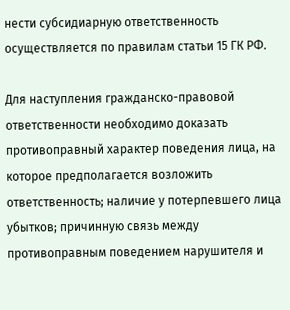нести субсидиарную ответственность осуществляется по правилам статьи 15 ГК РФ.

Для наступления гражданско-правовой ответственности необходимо доказать противоправный характер поведения лица, на которое предполагается возложить ответственность; наличие у потерпевшего лица убытков; причинную связь между противоправным поведением нарушителя и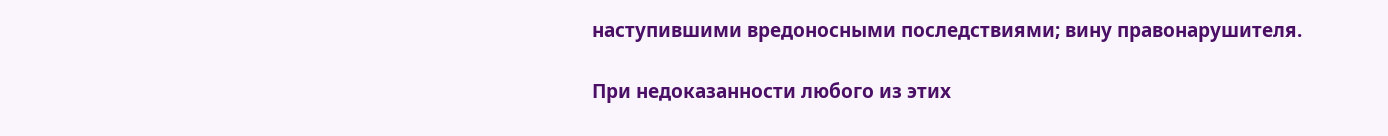наступившими вредоносными последствиями; вину правонарушителя.

При недоказанности любого из этих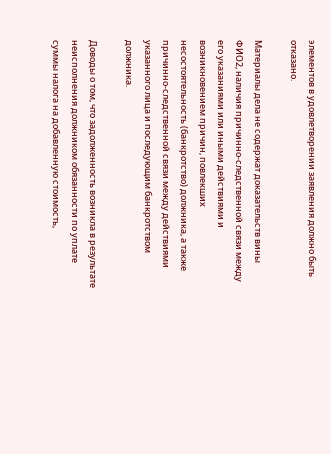элементов в удовлетворении заявления должно быть отказано.

Материалы дела не содержат доказательств вины ФИО2, наличия причинно-следственной связи между его указаниями или иными действиями и возникновением причин, повлекших несостоятельность (банкротство) должника, а также причинно-следственной связи между действиями указанного лица и последующим банкротством должника.

Доводы о том, что задолженность возникла в результате неисполнения должником обязанности по уплате суммы налога на добавленную стоимость,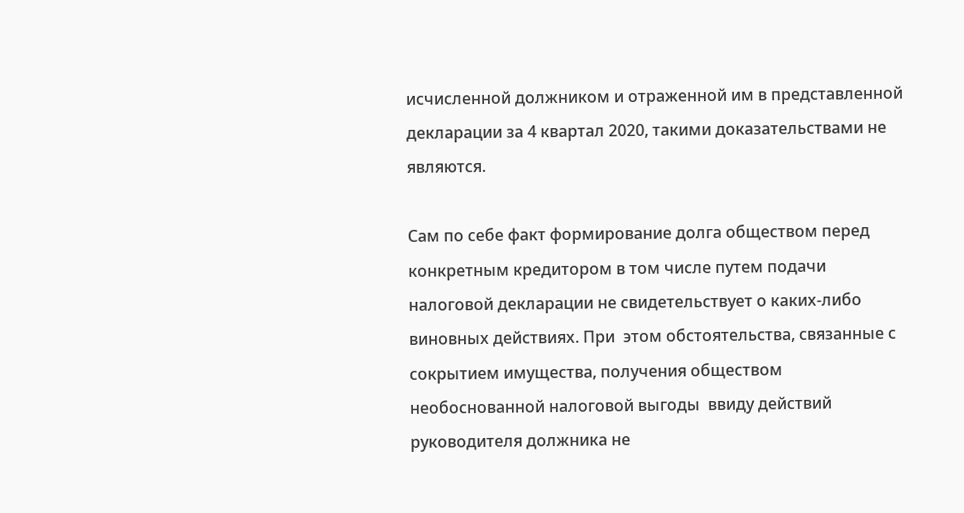исчисленной должником и отраженной им в представленной декларации за 4 квартал 2020, такими доказательствами не являются.

Сам по себе факт формирование долга обществом перед конкретным кредитором в том числе путем подачи налоговой декларации не свидетельствует о каких-либо виновных действиях. При  этом обстоятельства, связанные с сокрытием имущества, получения обществом  необоснованной налоговой выгоды  ввиду действий руководителя должника не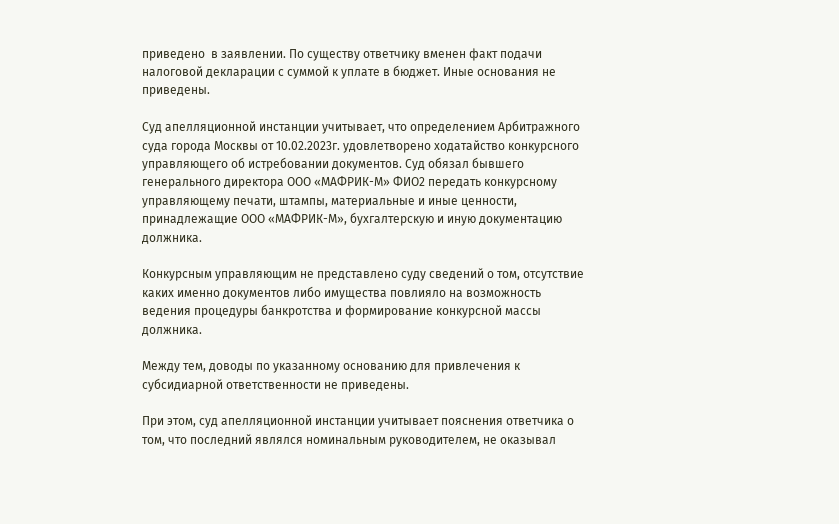приведено  в заявлении. По существу ответчику вменен факт подачи  налоговой декларации с суммой к уплате в бюджет. Иные основания не приведены.

Суд апелляционной инстанции учитывает, что определением Арбитражного суда города Москвы от 10.02.2023г. удовлетворено ходатайство конкурсного управляющего об истребовании документов. Суд обязал бывшего генерального директора ООО «МАФРИК-М» ФИО2 передать конкурсному управляющему печати, штампы, материальные и иные ценности, принадлежащие ООО «МАФРИК-М», бухгалтерскую и иную документацию должника.

Конкурсным управляющим не представлено суду сведений о том, отсутствие каких именно документов либо имущества повлияло на возможность ведения процедуры банкротства и формирование конкурсной массы должника.

Между тем, доводы по указанному основанию для привлечения к субсидиарной ответственности не приведены.

При этом, суд апелляционной инстанции учитывает пояснения ответчика о том, что последний являлся номинальным руководителем, не оказывал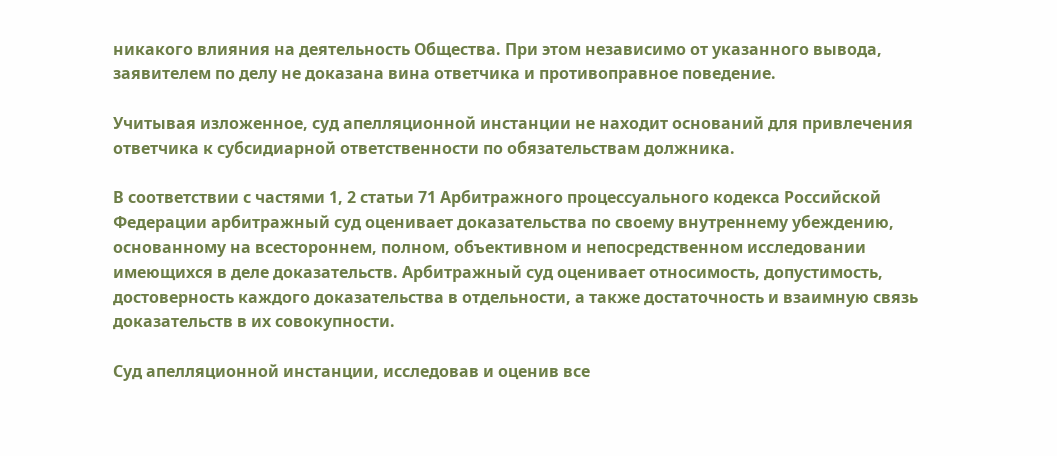никакого влияния на деятельность Общества. При этом независимо от указанного вывода, заявителем по делу не доказана вина ответчика и противоправное поведение.

Учитывая изложенное, суд апелляционной инстанции не находит оснований для привлечения ответчика к субсидиарной ответственности по обязательствам должника.

В соответствии с частями 1, 2 статьи 71 Арбитражного процессуального кодекса Российской Федерации арбитражный суд оценивает доказательства по своему внутреннему убеждению, основанному на всестороннем, полном, объективном и непосредственном исследовании имеющихся в деле доказательств. Арбитражный суд оценивает относимость, допустимость, достоверность каждого доказательства в отдельности, а также достаточность и взаимную связь доказательств в их совокупности.

Суд апелляционной инстанции, исследовав и оценив все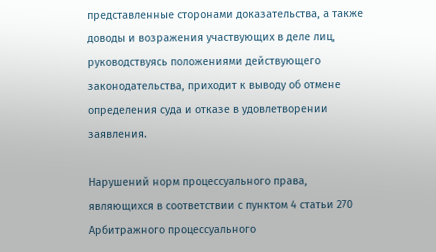представленные сторонами доказательства, а также доводы и возражения участвующих в деле лиц, руководствуясь положениями действующего законодательства, приходит к выводу об отмене определения суда и отказе в удовлетворении заявления.

Нарушений норм процессуального права, являющихся в соответствии с пунктом 4 статьи 270 Арбитражного процессуального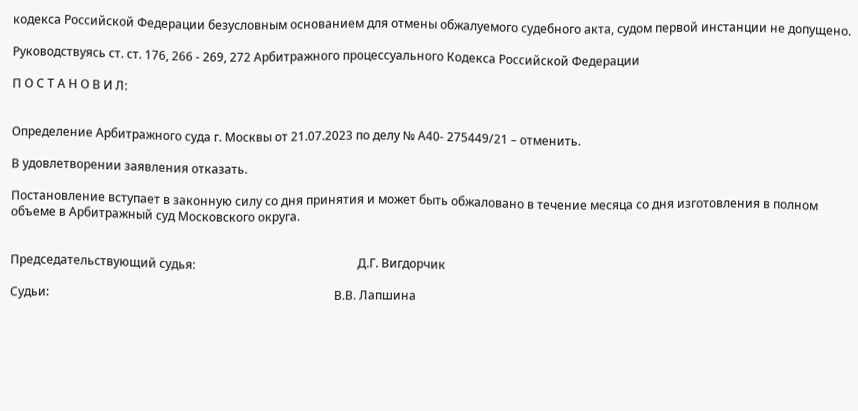кодекса Российской Федерации безусловным основанием для отмены обжалуемого судебного акта, судом первой инстанции не допущено.

Руководствуясь ст. ст. 176, 266 - 269, 272 Арбитражного процессуального Кодекса Российской Федерации

П О С Т А Н О В И Л:


Определение Арбитражного суда г. Москвы от 21.07.2023 по делу № А40- 275449/21 – отменить.

В удовлетворении заявления отказать.

Постановление вступает в законную силу со дня принятия и может быть обжаловано в течение месяца со дня изготовления в полном объеме в Арбитражный суд Московского округа.


Председательствующий судья:                                                      Д.Г. Вигдорчик

Судьи:                                                                                               В.В. Лапшина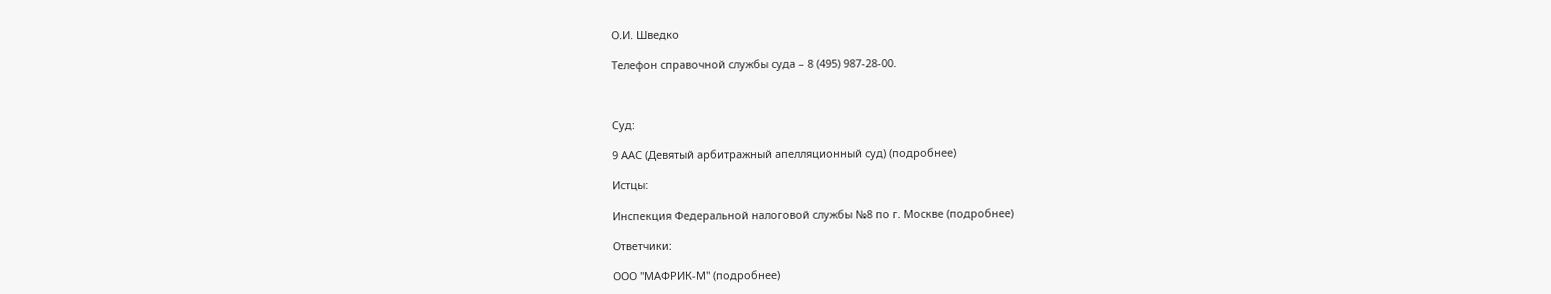О.И. Шведко

Телефон справочной службы суда – 8 (495) 987-28-00.



Суд:

9 ААС (Девятый арбитражный апелляционный суд) (подробнее)

Истцы:

Инспекция Федеральной налоговой службы №8 по г. Москве (подробнее)

Ответчики:

ООО "МАФРИК-М" (подробнее)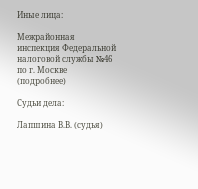Иные лица:

Межрайонная инспекция Федеральной налоговой службы №46 по г. Москве (подробнее)

Судьи дела:

Лапшина В.В. (судья)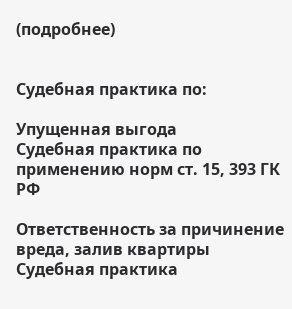(подробнее)


Судебная практика по:

Упущенная выгода
Судебная практика по применению норм ст. 15, 393 ГК РФ

Ответственность за причинение вреда, залив квартиры
Судебная практика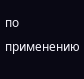по применению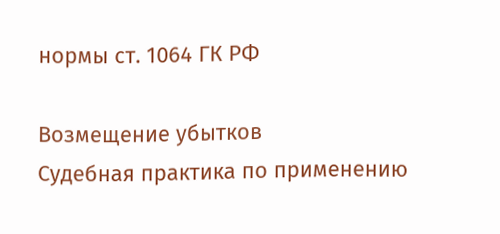нормы ст. 1064 ГК РФ

Возмещение убытков
Судебная практика по применению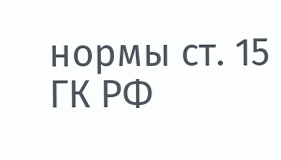нормы ст. 15 ГК РФ